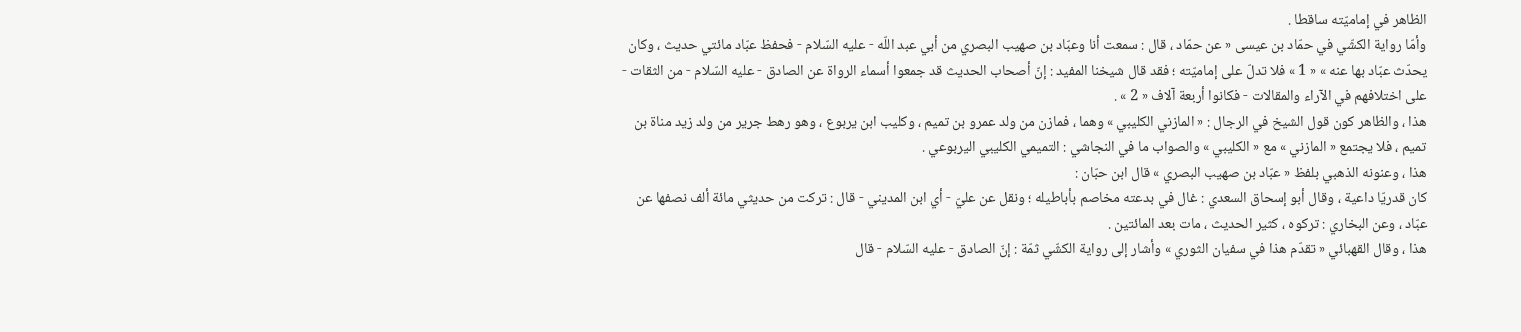الظاهر في إماميّته ساقطا .
وأمّا رواية الكشّي في حمّاد بن عيسى « عن حمّاد ، قال : سمعت أنا وعبّاد بن صهيب البصري من أبي عبد اللّه - عليه السّلام - فحفظ عبّاد مائتي حديث ، وكان يحدّث عبّاد بها عنه » « 1 » فلا تدلّ على إماميّته ؛ فقد قال شيخنا المفيد : إنّ أصحاب الحديث قد جمعوا أسماء الرواة عن الصادق - عليه السّلام - من الثقات - على اختلافهم في الآراء والمقالات - فكانوا أربعة آلاف « 2 » .
هذا ، والظاهر كون قول الشيخ في الرجال : « المازني الكليبي » وهما ، فمازن من ولد عمرو بن تميم ، وكليب ابن يربوع ، وهو رهط جرير من ولد زيد مناة بن تميم ، فلا يجتمع « المازني » مع « الكليبي » والصواب ما في النجاشي : التميمي الكليبي اليربوعي .
هذا ، وعنونه الذهبي بلفظ « عبّاد بن صهيب البصري » قال ابن حبّان :
كان قدريّا داعية ، وقال أبو إسحاق السعدي : غال في بدعته مخاصم بأباطيله ؛ ونقل عن عليّ - أي ابن المديني - قال : تركت من حديثي مائة ألف نصفها عن عبّاد ، وعن البخاري : تركوه ، كثير الحديث ، مات بعد المائتين .
هذا ، وقال القهبائي « تقدّم هذا في سفيان الثوري » وأشار إلى رواية الكشّي ثمّة : إنّ الصادق - عليه السّلام - قال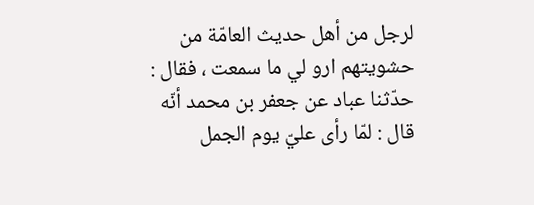لرجل من أهل حديث العامّة من حشويتهم ارو لي ما سمعت ، فقال : حدّثنا عباد عن جعفر بن محمد أنّه قال : لمّا رأى عليّ يوم الجمل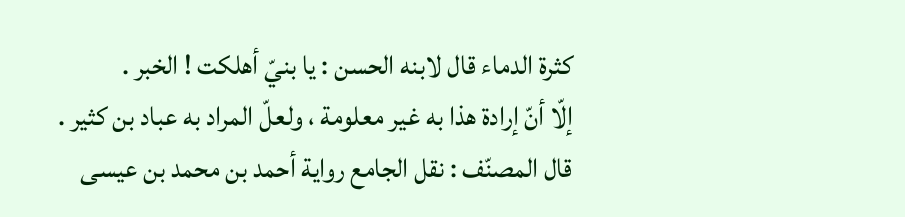كثرة الدماء قال لابنه الحسن : يا بنيّ أهلكت ! الخبر .
إلّا أنّ إرادة هذا به غير معلومة ، ولعلّ المراد به عباد بن كثير .
قال المصنّف : نقل الجامع رواية أحمد بن محمد بن عيسى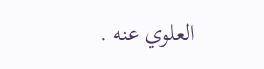العلوي عنه .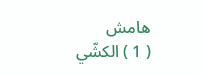هامش
( 1 ) الكشّي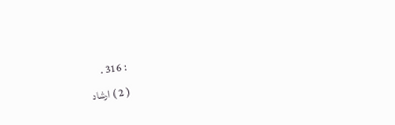: 316 .
( 2 ) ارشاد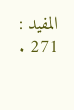المفيد : 271 .